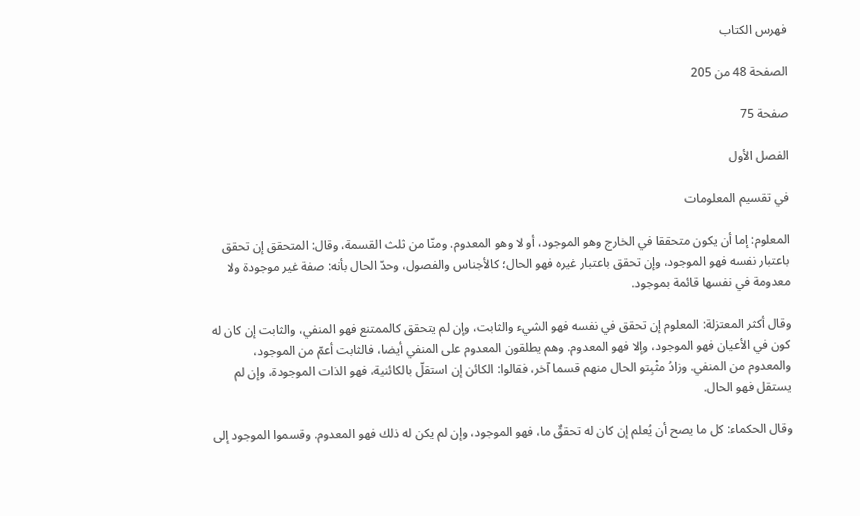فهرس الكتاب

الصفحة 48 من 205

صفحة 75

الفصل الأول

في تقسيم المعلومات

المعلوم: إما أن يكون متحققا في الخارج وهو الموجود، أو لا وهو المعدوم. ومنّا من ثلث القسمة، وقال: المتحقق إن تحقق باعتبار نفسه فهو الموجود، وإن تحقق باعتبار غيره فهو الحال؛ كالأجناس والفصول، وحدّ الحال بأنه: صفة غير موجودة ولا معدومة في نفسها قائمة بموجود.

وقال أكثر المعتزلة: المعلوم إن تحقق في نفسه فهو الشيء والثابت، وإن لم يتحقق كالممتنع فهو المنفي، والثابت إن كان له كون في الأعيان فهو الموجود، وإلا فهو المعدوم. وهم يطلقون المعدوم على المنفي أيضا، فالثابت أعمّ من الموجود، والمعدوم من المنفي. وزادُ مثْبِتو الحال منهم قسما آخر، فقالوا: الكائن إن استقلّ بالكائنية، فهو الذات الموجودة، وإن لم يستقل فهو الحال.

وقال الحكماء: كل ما يصح أن يُعلم إن كان له تحققٌ ما، فهو الموجود، وإن لم يكن له ذلك فهو المعدوم. وقسموا الموجود إلى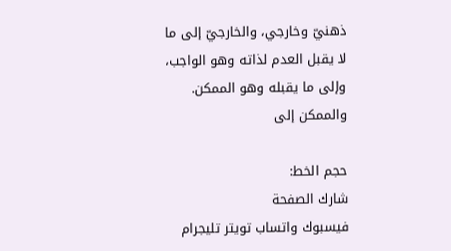ذهنيّ وخارجي، والخارجيّ إلى ما لا يقبل العدم لذاته وهو الواجب، وإلى ما يقبله وهو الممكن. والممكن إلى

حجم الخط:
شارك الصفحة
فيسبوك واتساب تويتر تليجرام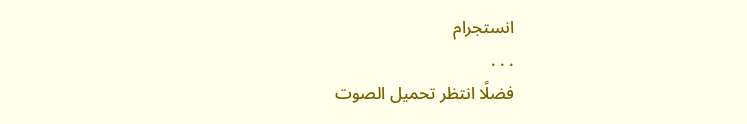انستجرام
. . .
فضلًا انتظر تحميل الصوت